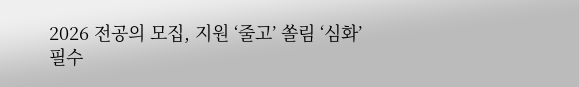2026 전공의 모집, 지원 ‘줄고’ 쏠림 ‘심화’
필수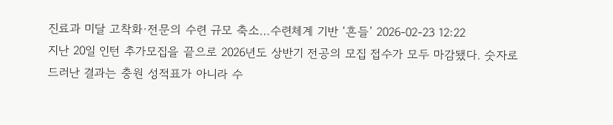진료과 미달 고착화·전문의 수련 규모 축소…수련체계 기반 ‘흔들’ 2026-02-23 12:22
지난 20일 인턴 추가모집을 끝으로 2026년도 상반기 전공의 모집 접수가 모두 마감됐다. 숫자로 드러난 결과는 충원 성적표가 아니라 수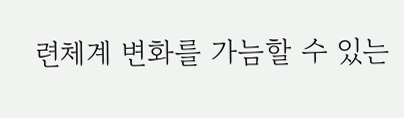련체계 변화를 가늠할 수 있는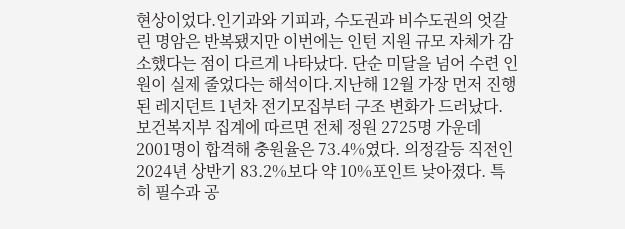현상이었다.인기과와 기피과, 수도권과 비수도권의 엇갈린 명암은 반복됐지만 이번에는 인턴 지원 규모 자체가 감소했다는 점이 다르게 나타났다. 단순 미달을 넘어 수련 인원이 실제 줄었다는 해석이다.지난해 12월 가장 먼저 진행된 레지던트 1년차 전기모집부터 구조 변화가 드러났다. 보건복지부 집계에 따르면 전체 정원 2725명 가운데 2001명이 합격해 충원율은 73.4%였다. 의정갈등 직전인 2024년 상반기 83.2%보다 약 10%포인트 낮아졌다. 특히 필수과 공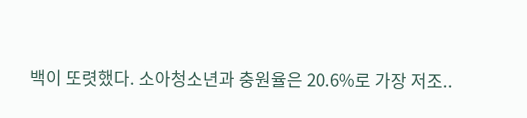백이 또렷했다. 소아청소년과 충원율은 20.6%로 가장 저조..